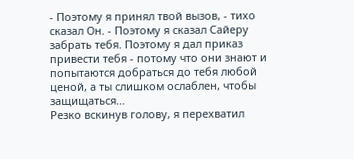- Поэтому я принял твой вызов, - тихо сказал Он. - Поэтому я сказал Сайеру забрать тебя. Поэтому я дал приказ привести тебя - потому что они знают и попытаются добраться до тебя любой ценой, а ты слишком ослаблен, чтобы защищаться…
Резко вскинув голову, я перехватил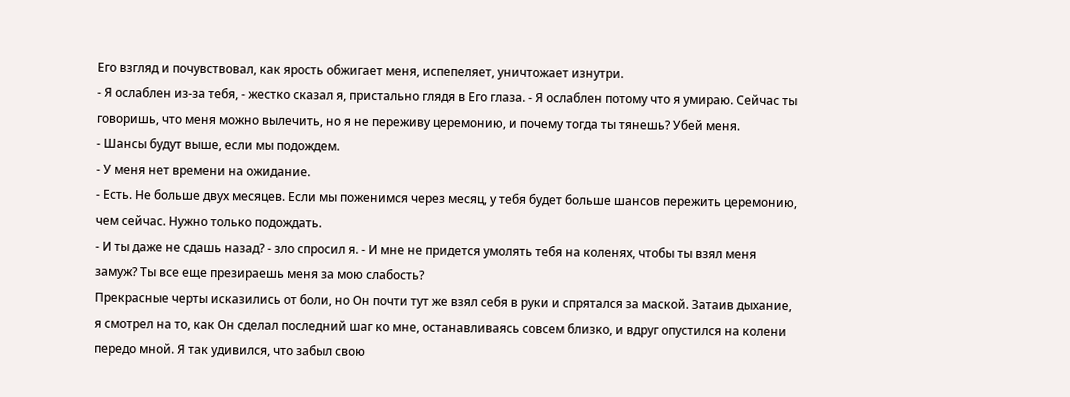Его взгляд и почувствовал, как ярость обжигает меня, испепеляет, уничтожает изнутри.
- Я ослаблен из-за тебя, - жестко сказал я, пристально глядя в Его глаза. - Я ослаблен потому что я умираю. Сейчас ты говоришь, что меня можно вылечить, но я не переживу церемонию, и почему тогда ты тянешь? Убей меня.
- Шансы будут выше, если мы подождем.
- У меня нет времени на ожидание.
- Есть. Не больше двух месяцев. Если мы поженимся через месяц, у тебя будет больше шансов пережить церемонию, чем сейчас. Нужно только подождать.
- И ты даже не сдашь назад? - зло спросил я. - И мне не придется умолять тебя на коленях, чтобы ты взял меня замуж? Ты все еще презираешь меня за мою слабость?
Прекрасные черты исказились от боли, но Он почти тут же взял себя в руки и спрятался за маской. Затаив дыхание, я смотрел на то, как Он сделал последний шаг ко мне, останавливаясь совсем близко, и вдруг опустился на колени передо мной. Я так удивился, что забыл свою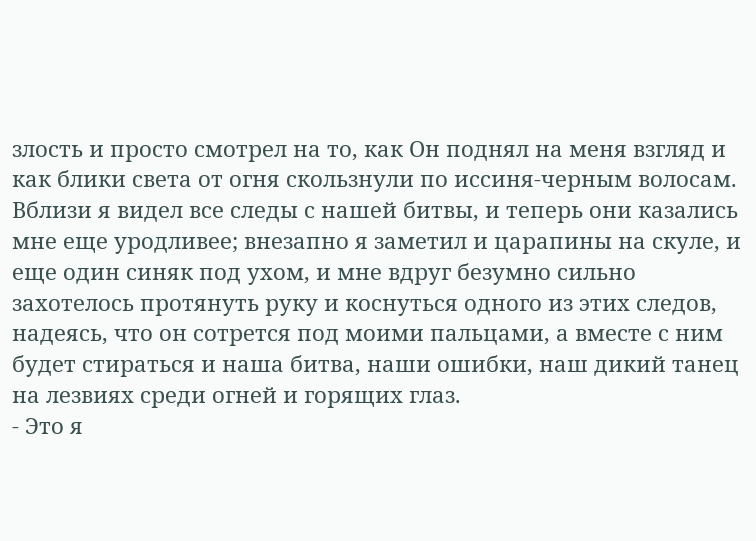злость и просто смотрел на то, как Он поднял на меня взгляд и как блики света от огня скользнули по иссиня-черным волосам.
Вблизи я видел все следы с нашей битвы, и теперь они казались мне еще уродливее; внезапно я заметил и царапины на скуле, и еще один синяк под ухом, и мне вдруг безумно сильно захотелось протянуть руку и коснуться одного из этих следов, надеясь, что он сотрется под моими пальцами, а вместе с ним будет стираться и наша битва, наши ошибки, наш дикий танец на лезвиях среди огней и горящих глаз.
- Это я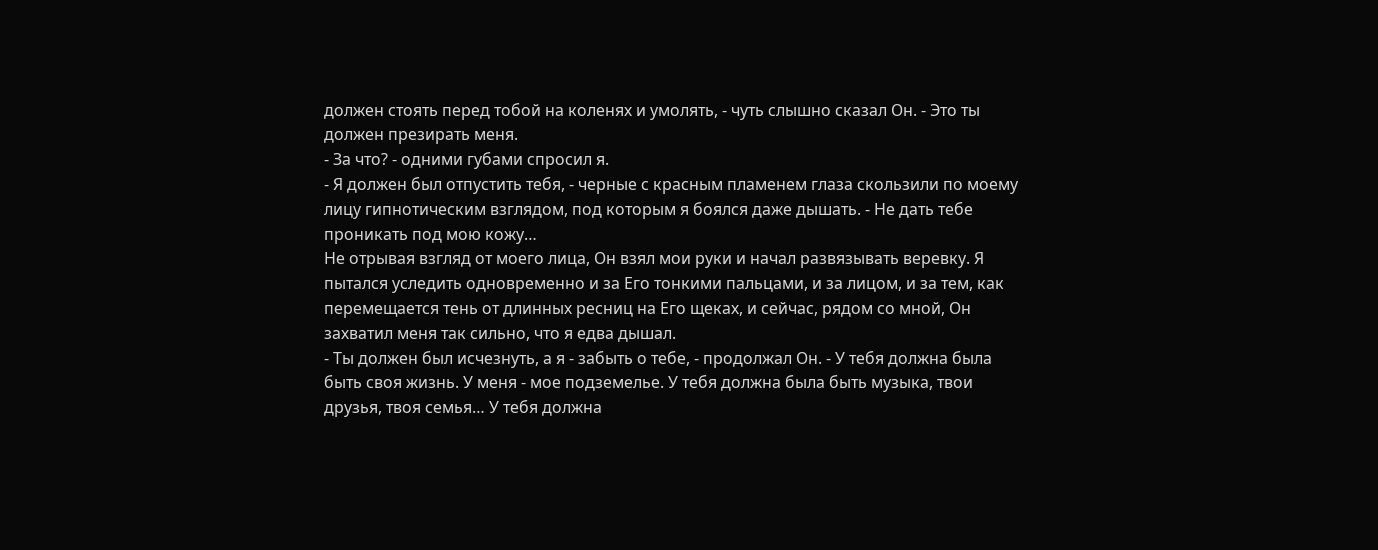должен стоять перед тобой на коленях и умолять, - чуть слышно сказал Он. - Это ты должен презирать меня.
- За что? - одними губами спросил я.
- Я должен был отпустить тебя, - черные с красным пламенем глаза скользили по моему лицу гипнотическим взглядом, под которым я боялся даже дышать. - Не дать тебе проникать под мою кожу…
Не отрывая взгляд от моего лица, Он взял мои руки и начал развязывать веревку. Я пытался уследить одновременно и за Его тонкими пальцами, и за лицом, и за тем, как перемещается тень от длинных ресниц на Его щеках, и сейчас, рядом со мной, Он захватил меня так сильно, что я едва дышал.
- Ты должен был исчезнуть, а я - забыть о тебе, - продолжал Он. - У тебя должна была быть своя жизнь. У меня - мое подземелье. У тебя должна была быть музыка, твои друзья, твоя семья… У тебя должна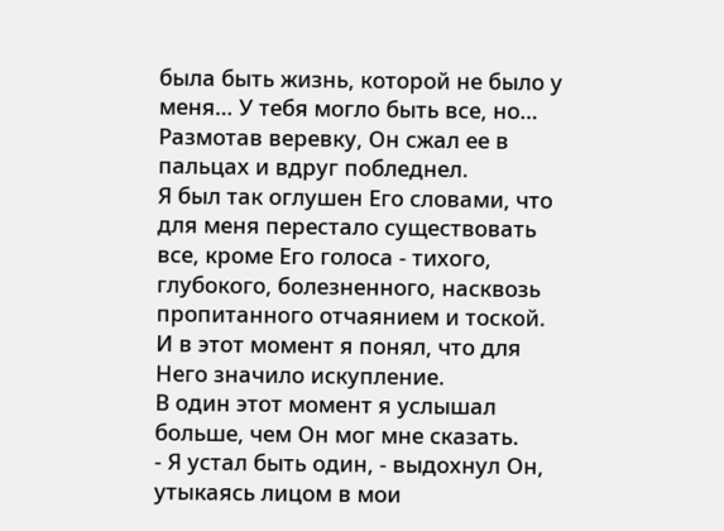была быть жизнь, которой не было у меня… У тебя могло быть все, но…
Размотав веревку, Он сжал ее в пальцах и вдруг побледнел.
Я был так оглушен Его словами, что для меня перестало существовать все, кроме Его голоса - тихого, глубокого, болезненного, насквозь пропитанного отчаянием и тоской.
И в этот момент я понял, что для Него значило искупление.
В один этот момент я услышал больше, чем Он мог мне сказать.
- Я устал быть один, - выдохнул Он, утыкаясь лицом в мои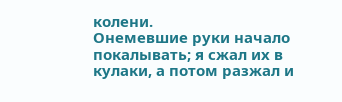колени.
Онемевшие руки начало покалывать; я сжал их в кулаки, а потом разжал и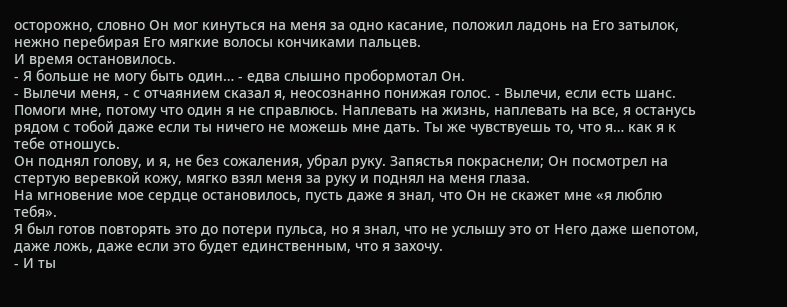осторожно, словно Он мог кинуться на меня за одно касание, положил ладонь на Его затылок, нежно перебирая Его мягкие волосы кончиками пальцев.
И время остановилось.
- Я больше не могу быть один… - едва слышно пробормотал Он.
- Вылечи меня, - с отчаянием сказал я, неосознанно понижая голос. - Вылечи, если есть шанс. Помоги мне, потому что один я не справлюсь. Наплевать на жизнь, наплевать на все, я останусь рядом с тобой даже если ты ничего не можешь мне дать. Ты же чувствуешь то, что я… как я к тебе отношусь.
Он поднял голову, и я, не без сожаления, убрал руку. Запястья покраснели; Он посмотрел на стертую веревкой кожу, мягко взял меня за руку и поднял на меня глаза.
На мгновение мое сердце остановилось, пусть даже я знал, что Он не скажет мне «я люблю тебя».
Я был готов повторять это до потери пульса, но я знал, что не услышу это от Него даже шепотом, даже ложь, даже если это будет единственным, что я захочу.
- И ты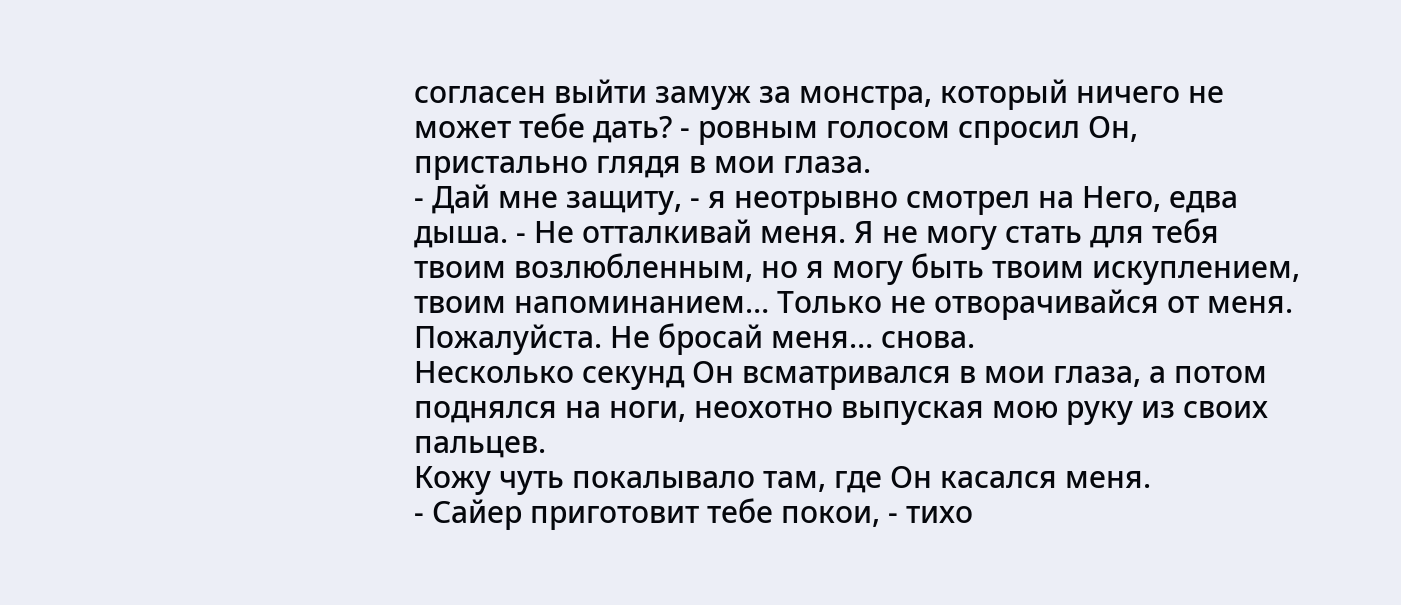согласен выйти замуж за монстра, который ничего не может тебе дать? - ровным голосом спросил Он, пристально глядя в мои глаза.
- Дай мне защиту, - я неотрывно смотрел на Него, едва дыша. - Не отталкивай меня. Я не могу стать для тебя твоим возлюбленным, но я могу быть твоим искуплением, твоим напоминанием… Только не отворачивайся от меня. Пожалуйста. Не бросай меня… снова.
Несколько секунд Он всматривался в мои глаза, а потом поднялся на ноги, неохотно выпуская мою руку из своих пальцев.
Кожу чуть покалывало там, где Он касался меня.
- Сайер приготовит тебе покои, - тихо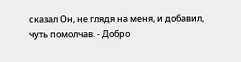сказал Он, не глядя на меня, и добавил, чуть помолчав. - Добро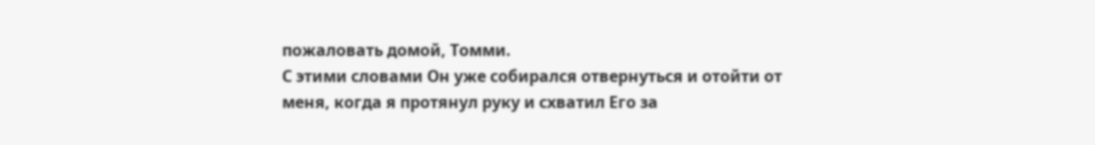пожаловать домой, Томми.
С этими словами Он уже собирался отвернуться и отойти от меня, когда я протянул руку и схватил Его за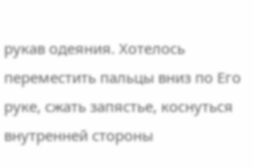рукав одеяния. Хотелось переместить пальцы вниз по Его руке, сжать запястье, коснуться внутренней стороны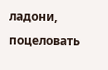ладони, поцеловать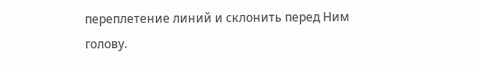переплетение линий и склонить перед Ним голову.